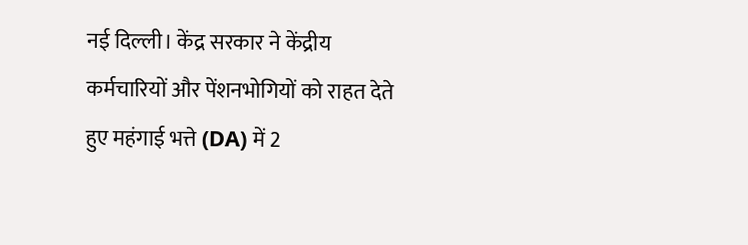नई दिल्ली। केंद्र सरकार ने केंद्रीय कर्मचारियों और पेंशनभोगियों को राहत देते हुए महंगाई भत्ते (DA) में 2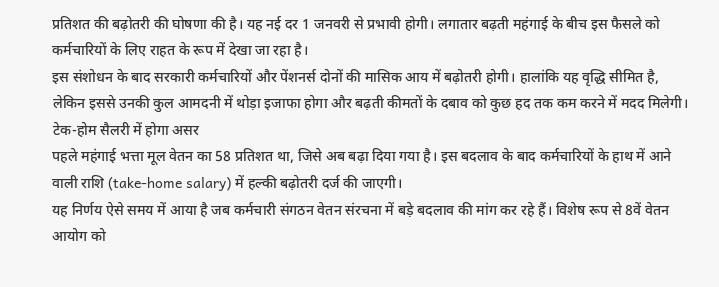प्रतिशत की बढ़ोतरी की घोषणा की है। यह नई दर 1 जनवरी से प्रभावी होगी। लगातार बढ़ती महंगाई के बीच इस फैसले को कर्मचारियों के लिए राहत के रूप में देखा जा रहा है।
इस संशोधन के बाद सरकारी कर्मचारियों और पेंशनर्स दोनों की मासिक आय में बढ़ोतरी होगी। हालांकि यह वृद्धि सीमित है, लेकिन इससे उनकी कुल आमदनी में थोड़ा इजाफा होगा और बढ़ती कीमतों के दबाव को कुछ हद तक कम करने में मदद मिलेगी।
टेक-होम सैलरी में होगा असर
पहले महंगाई भत्ता मूल वेतन का 58 प्रतिशत था, जिसे अब बढ़ा दिया गया है। इस बदलाव के बाद कर्मचारियों के हाथ में आने वाली राशि (take-home salary) में हल्की बढ़ोतरी दर्ज की जाएगी।
यह निर्णय ऐसे समय में आया है जब कर्मचारी संगठन वेतन संरचना में बड़े बदलाव की मांग कर रहे हैं। विशेष रूप से 8वें वेतन आयोग को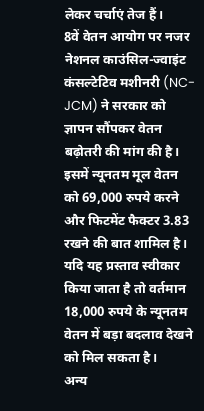लेकर चर्चाएं तेज हैं।
8वें वेतन आयोग पर नजर
नेशनल काउंसिल-ज्वाइंट कंसल्टेटिव मशीनरी (NC-JCM) ने सरकार को ज्ञापन सौंपकर वेतन बढ़ोतरी की मांग की है। इसमें न्यूनतम मूल वेतन को 69,000 रुपये करने और फिटमेंट फैक्टर 3.83 रखने की बात शामिल है।
यदि यह प्रस्ताव स्वीकार किया जाता है तो वर्तमान 18,000 रुपये के न्यूनतम वेतन में बड़ा बदलाव देखने को मिल सकता है।
अन्य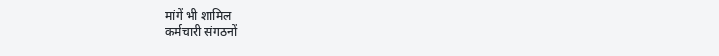मांगें भी शामिल
कर्मचारी संगठनों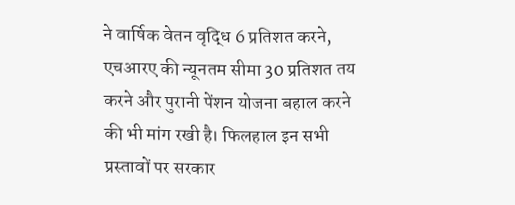ने वार्षिक वेतन वृद्धि 6 प्रतिशत करने, एचआरए की न्यूनतम सीमा 30 प्रतिशत तय करने और पुरानी पेंशन योजना बहाल करने की भी मांग रखी है। फिलहाल इन सभी प्रस्तावों पर सरकार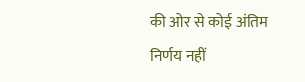की ओर से कोई अंतिम निर्णय नहीं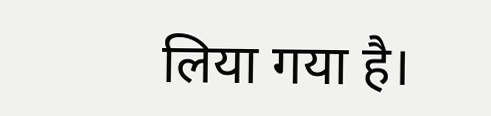लिया गया है।